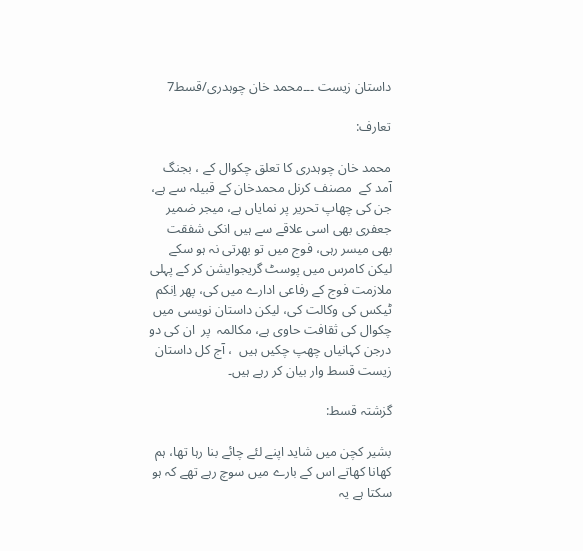داستان زیست ۔۔۔محمد خان چوہدری/قسط7

تعارف:

محمد خان چوہدری کا تعلق چکوال کے ، بجنگ آمد کے  مصنف کرنل محمدخان کے قبیلہ سے ہے، جن کی چھاپ تحریر پر نمایاں ہے، میجر ضمیر جعفری بھی اسی علاقے سے ہیں انکی شفقت بھی میسر رہی، فوج میں تو بھرتی نہ ہو سکے لیکن کامرس میں پوسٹ گریجوایشن کر کے پہلی ملازمت فوج کے رفاعی ادارے میں کی، پھر اِنکم ٹیکس کی وکالت کی، لیکن داستان نویسی میں چکوال کی ثقافت حاوی ہے، مکالمہ  پر  ان کی دو درجن کہانیاں چھپ چکیں ہیں  ، آج کل داستان زیست قسط وار بیان کر رہے ہیں۔

گزشتہ قسط:

بشیر کچن میں شاید اپنے لئے چائے بنا رہا تھا، ہم کھانا کھاتے اس کے بارے میں سوچ رہے تھے کہ ہو سکتا ہے یہ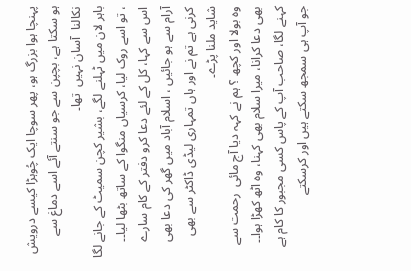پہنچا ہوا بزرگ ہو، پھر سوچا ایک چُوہڑا کیسے درویش ہو سکتا ہے، بچپن سے جو سنتے آئے اسے دماغ سے نکالنا  آسان نہیں  تھا۔
باہر لان میں ٹہلنے لگے، بشیر کچن سمیٹ کے جانے لگا ، تو اسے روک لیا، کرسیاں منگوا کے ساتھ بٹھا لیا۔۔
اس سے کہا، کل کے لئے دعا کرو دفتر کے کام سارے آرام سے ہو جائیں ، اسلام آباد میں گھر کی دعا بھی کرنی ہے تم نے اور ہاں تمہاری لیڈی ڈاکٹر سے بھی شاید ملنا پڑے۔
وہ بولا اور کچھ ؟ ہم نے کہہ دیا آج مائی  رحمت سے بھی دعا کرانا، میرا سلام بھی کہنا، وہ اٹھ کھڑا ہوا۔۔
کہنے لگا، صاحب آپ کے پاس کسی مجبور کا کام ہے جو آپ ہی سمجھ سکتے ہیں اور کرسکتے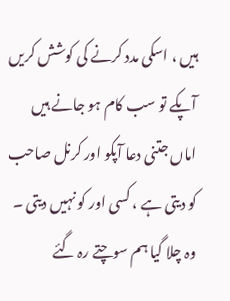ہیں ، اسکی مدد کرنے کی کوشش کریں آپکے تو سب کام ہو جانے ہیں   اماں جتنی دعا آپکو اور کرنل صاحب کو دیتی ہے ، کسی اور کو نہیں دیتی ۔
وہ چلا گیا ہم سوچتے رہ گئے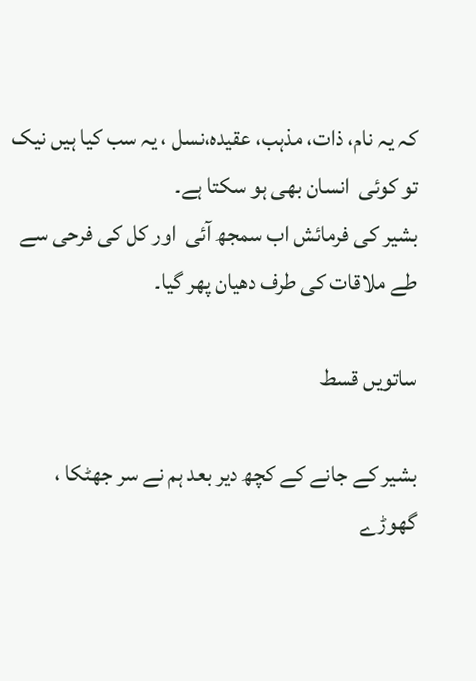کہ یہ نام، ذات، مذہب، عقیدہ،نسل ، یہ سب کیا ہیں نیک تو کوئی  انسان بھی ہو سکتا ہے۔
بشیر کی فرمائش اب سمجھ آئی  اور کل کی فرحی سے طے ملاقات کی طرف دھیان پھر گیا۔

ساتویں قسط

بشیر کے جانے کے کچھ دیر بعد ہم نے سر جھٹکا ، گھوڑے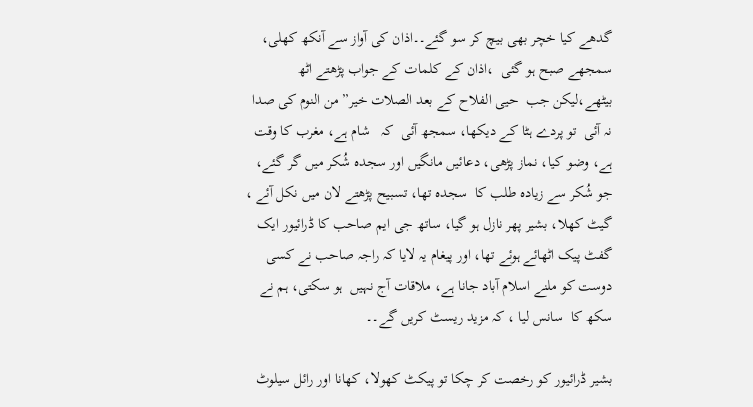گدھے کیا خچر بھی بیچ کر سو گئے۔۔اذان کی آواز سے آنکھ کھلی، سمجھے صبح ہو گئی  ،اذان کے کلمات کے جواب پڑھتے اٹھ بیٹھے،لیکن جب  حیی الفلاح کے بعد الصلات خیر” من النوم کی صدا نہ آئی  تو پردے ہٹا کے دیکھا، سمجھ آئی  کہ   شام ہے، مغرب کا وقت ہے، وضو کیا، نماز پڑھی، دعائیں مانگیں اور سجدہ شُکر میں گر گئے، جو شُکر سے زیادہ طلب کا  سجدہ تھا، تسبیح پڑھتے لان میں نکل آئے ، گیٹ کھلا، بشیر پھر نازل ہو گیا، ساتھ جی ایم صاحب کا ڈرائیور ایک گفٹ پیک اٹھائے ہوئے تھا، اور پیغام یہ لایا کہ راجہ صاحب نے کسی دوست کو ملنے اسلام آباد جانا ہے، ملاقات آج نہیں  ہو سکتی، ہم نے سکھ کا  سانس لیا ، کہ مزید ریسٹ کریں گے۔۔

بشیر ڈرائیور کو رخصت کر چکا تو پیکٹ کھولا، کھانا اور رائل سیلوٹ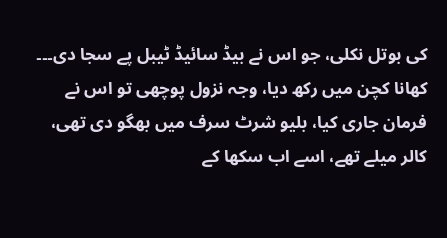کی بوتل نکلی، جو اس نے بیڈ سائیڈ ٹیبل پے سجا دی۔۔۔
کھانا کچن میں رکھ دیا، وجہ نزول پوچھی تو اس نے فرمان جاری کیا، بلیو شرٹ سرف میں بھگو دی تھی، کالر میلے تھے، اسے اب سکھا کے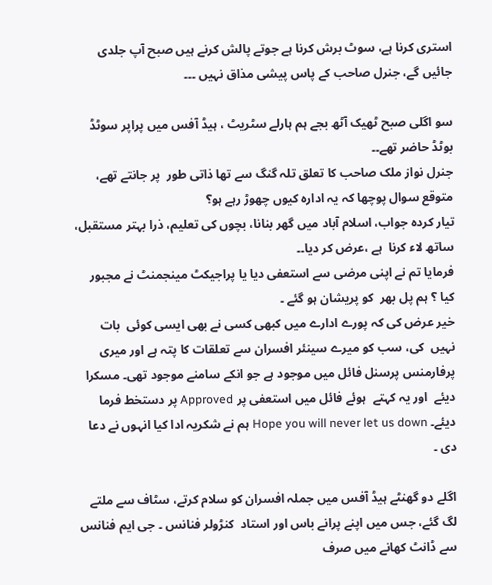استری کرنا ہے، سوٹ برش کرنا ہے جوتے پالش کرنے ہیں صبح آپ جلدی جائیں گے، جنرل صاحب کے پاس پیشی مذاق نہیں ۔۔۔

سو اگلی صبح ٹھیک آٹھ بجے ہم ہارلے سٹریٹ ، ہیڈ آفس میں پراپر سوٹڈ بوٹڈ حاضر تھے۔۔
جنرل نواز ملک صاحب کا تعلق تلہ گنگ سے تھا ذاتی طور  پر جانتے تھے، متوقع سوال پوچھا کہ یہ ادارہ کیوں چھوڑ رہے ہو؟
تیار کردہ جواب، اسلام آباد میں گھر بنانا، بچوں کی تعلیم، ذرا بہتر مستقبل، ساتھ لاء کرنا  ہے ،عرض کر دیا۔۔
فرمایا تم نے اپنی مرضی سے استعفی دیا یا پراجیکٹ مینجمنٹ نے مجبور کیا ؟ ہم پل بھر  کو پریشان ہو گئے ۔
خیر عرض کی کہ پورے ادارے میں کبھی کسی نے بھی ایسی کوئی  بات نہیں  کی، سب کو میرے سینئر افسران سے تعلقات کا پتہ ہے اور میری پرفارمنس پرسنل فائل میں موجود ہے جو انکے سامنے موجود تھی۔ مسکرا دیئے  اور یہ کہتے  ہوئے فائل میں استعفی پر Approved پر دستخط فرما دیئے۔ Hope you will never let us down ہم نے شکریہ ادا کیا انہوں نے دعا دی ۔

اگلے دو گھنٹے ہیڈ آفس میں جملہ افسران کو سلام کرتے، سٹاف سے ملتے لگ گئے، جس میں اپنے پرانے باس اور استاد  کنڑولر فنانس ۔ جی ایم فنانس سے ڈانٹ کھانے میں صرف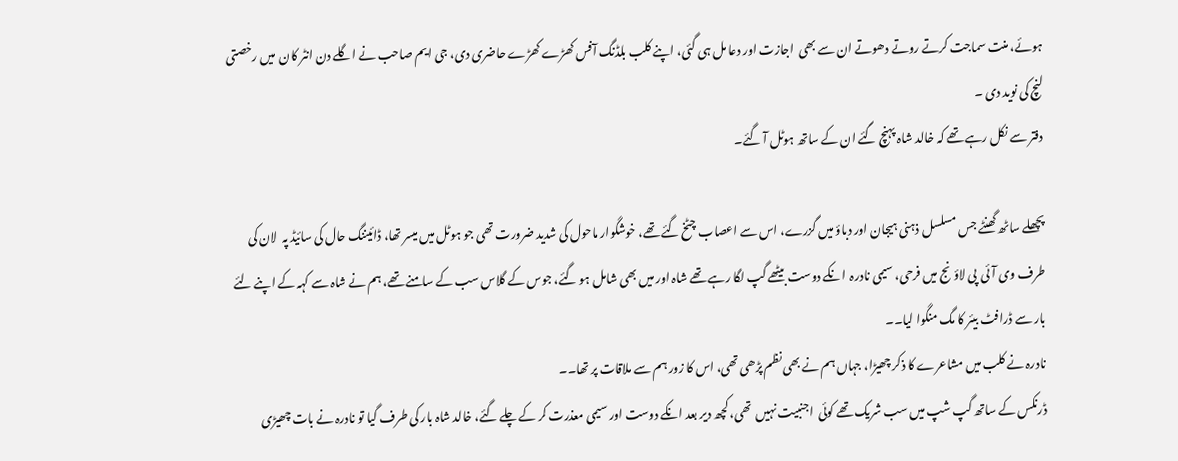ہوئے، منت سماجت کرتے روتے دھوتے ان سے بھی  اجازت اور دعا مل ہی گئی، اپنے کلب بلڈنگ آفس کھڑے کھڑے حاضری دی، جی ایم صاحب نے اگلے دن انٹر کان  میں رخصتی لنچ کی نوید دی ۔
دفتر سے نکل رہے تھے کہ خالد شاہ پہنچ گئے ان کے ساتھ ہوٹل آ گئے۔

پچھلے ساٹھ گھنٹے جس مسلسل ذہنی ہیجان اور دباؤ میں گزرے، اس سے اعصاب چٹخ گئے تھے، خوشگوار ماحول کی شدید ضرورت تھی جو ہوٹل میں میسر تھا، ڈائیننگ حال کی سائیڈ پہ  لان کی طرف وی آئی  پی لاؤنج میں فرحی، سیمی نادرہ  انکے دوست بیٹھے گپ لگا رہے تھے شاہ اور میں بھی شامل ہو گئے، جوس کے گلاس سب کے سامنے تھے، ہم نے شاہ سے کہہ کے اپنے لئے بار سے ڈرافٹ بیئر کا مگ منگوا لیا۔۔
نادرہ نے کلب میں مشاعرے کا ذکر چھیڑا، جہاں ہم نے بھی نظم پڑھی تھی، اس کا زور ہم سے ملاقات پر تھا۔۔
ڈرنکس کے ساتھ گپ شپ میں سب شریک تھے کوئی  اجنبیت نہیں  تھی، کچھ دیر بعد انکے دوست اور سیمی معذرت کر کے چلے گئے، خالد شاہ بار کی طرف گیا تو نادرہ نے بات چھیڑی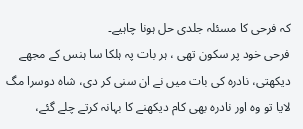کہ فرحی کا مسئلہ جلدی حل ہونا چاہیے۔
فرحی خود پر سکون تھی ، ہر بات پہ ہلکا سا ہنس کے مجھے دیکھتی، نادرہ کی بات میں نے ان سنی کر دی، شاہ دوسرا مگ  لایا تو وہ اور نادرہ بھی کام دیکھنے کا بہانہ کرتے چلے گئے،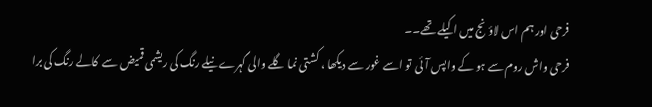فرحی اور ہم اس لاؤنج میں اکیلے تھے۔۔
فرحی واش روم سے ہو کے واپس آئی  تو اسے غور سے دیکھا ، کشتی نما گلے والی گہرے نیلے رنگ کی ریشمی قمیض سے  کالے رنگ کی برا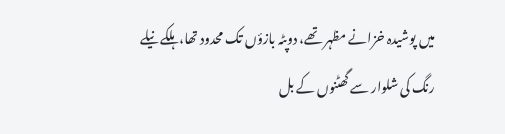میں پوشیدہ خزانے مظہر تھے، دوپٹہ بازؤں تک محدود تھا، ہلکے نیلے رنگ کی شلوار سے گھٹنوں کے بل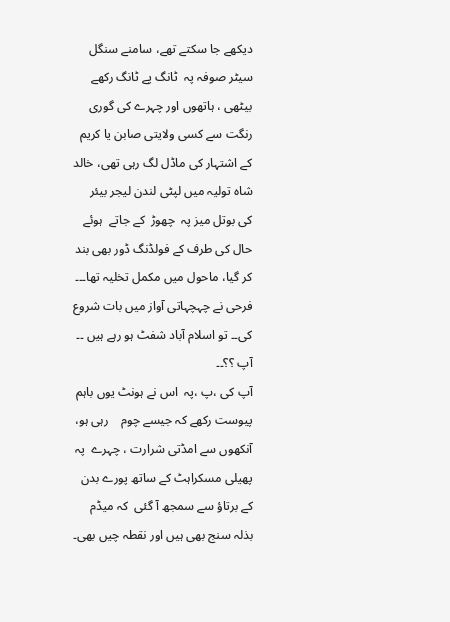دیکھے جا سکتے تھے، سامنے سنگل سیٹر صوفہ پہ  ٹانگ پے ٹانگ رکھے بیٹھی ، ہاتھوں اور چہرے کی گوری رنگت سے کسی ولایتی صابن یا کریم کے اشتہار کی ماڈل لگ رہی تھی، خالد شاہ تولیہ میں لپٹی لندن لیجر بیئر کی بوتل میز پہ  چھوڑ  کے جاتے  ہوئے حال کی طرف کے فولڈنگ ڈور بھی بند کر گیا، ماحول میں مکمل تخلیہ تھا۔۔۔
فرحی نے چہچہاتی آواز میں بات شروع کی۔۔ تو اسلام آباد شفٹ ہو رہے ہیں ۔۔ آپ ؟؟۔۔
آپ کی ،پ ،پہ  اس نے ہونٹ یوں باہم پیوست رکھے کہ جیسے چوم    رہی ہو، آنکھوں سے امڈتی شرارت ، چہرے  پہ  پھیلی مسکراہٹ کے ساتھ پورے بدن کے برتاؤ سے سمجھ آ گئی  کہ میڈم بذلہ سنج بھی ہیں اور نقطہ چیں بھی۔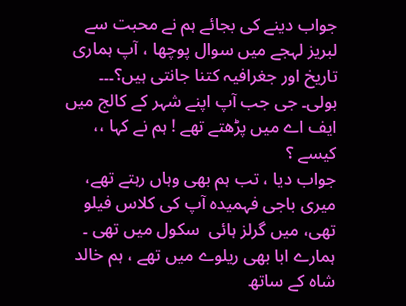جواب دینے کی بجائے ہم نے محبت سے لبریز لہجے میں سوال پوچھا ، آپ ہماری تاریخ اور جغرافیہ کتنا جانتی ہیں؟۔۔۔
بولی۔ جی جب آپ اپنے شہر کے کالج میں ایف اے میں پڑھتے تھے ! ہم نے کہا ،، کیسے ؟
جواب دیا ، تب ہم بھی وہاں رہتے تھے، میری باجی فہمیدہ آپ کی کلاس فیلو تھی، میں گرلز ہائی  سکول میں تھی ۔
ہمارے ابا بھی ریلوے میں تھے ، ہم خالد شاہ کے ساتھ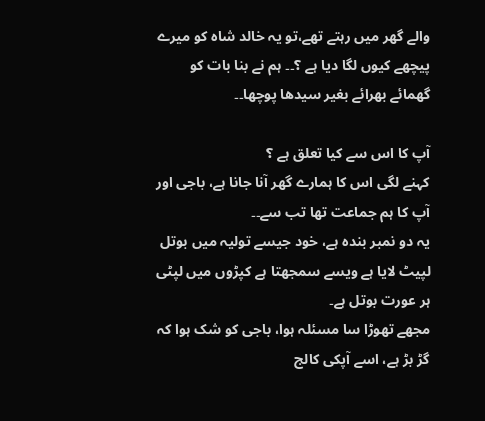والے گھر میں رہتے تھے،تو یہ خالد شاہ کو میرے پیچھے کیوں لگا دیا ہے ؟۔۔ ہم نے بنا بات کو گھمائے بھرائے بغیر سیدھا پوچھا۔۔

آپ کا اس سے کیا تعلق ہے ؟
کہنے لگی اس کا ہمارے گھر آنا جانا ہے، باجی اور آپ کا ہم جماعت تھا تب سے۔۔
یہ دو نمبر بندہ ہے، خود جیسے تولیہ میں بوتل لپیٹ لایا ہے ویسے سمجھتا ہے کپڑوں میں لپٹی ہر عورت بوتل ہے۔
مجھے تھوڑا سا مسئلہ ہوا، باجی کو شک ہوا کہ گڑ بڑ ہے، اسے آپکی کالج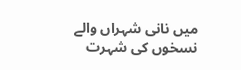میں نانی شہراں والے نسخوں کی شہرت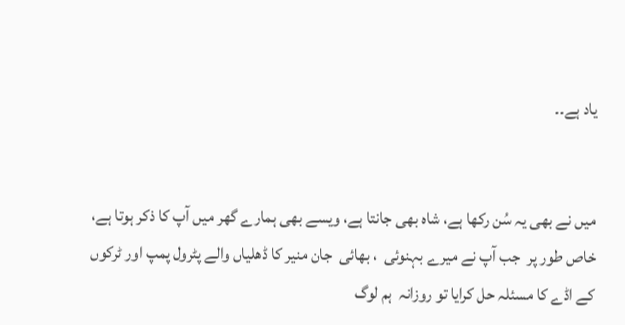یاد ہے۔۔


میں نے بھی یہ سُن رکھا ہے، شاہ بھی جانتا ہے، ویسے بھی ہمارے گھر میں آپ کا ذکر ہوتا ہے، خاص طور پر  جب آپ نے میرے بہنوئی  ، بھائی  جان منیر کا ڈھلیاں والے پٹرول پمپ اور ٹرکوں کے اڈے کا مسئلہ حل کرایا تو روزانہ  ہم لوگ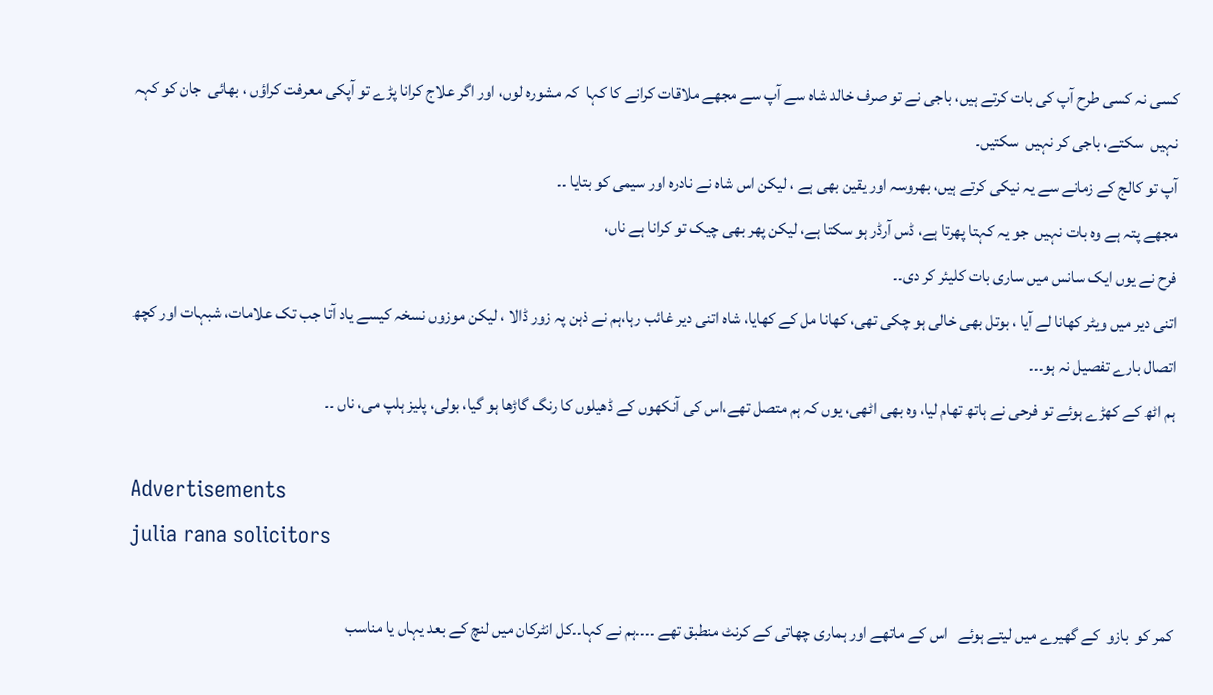کسی نہ کسی طرح آپ کی بات کرتے ہیں، باجی نے تو صرف خالد شاہ سے آپ سے مجھے ملاقات کرانے کا کہا  کہ مشورہ لوں، اور اگر علاج کرانا پڑے تو آپکی معرفت کراؤں ، بھائی  جان کو کہہ نہیں  سکتے، باجی کر نہیں  سکتیں۔
آپ تو کالج کے زمانے سے یہ نیکی کرتے ہیں، بھروسہ اور یقین بھی ہے ، لیکن اس شاہ نے نادرہ اور سیمی کو بتایا ۔۔
مجھے پتہ ہے وہ بات نہیں  جو یہ کہتا پھرتا ہے، ڈس آرڈر ہو سکتا ہے، لیکن پھر بھی چیک تو کرانا ہے ناں،
فرح نے یوں ایک سانس میں ساری بات کلیئر کر دی۔۔
اتنی دیر میں ویٹر کھانا لے آیا ، بوتل بھی خالی ہو چکی تھی، کھانا مل کے کھایا، شاہ اتنی دیر غائب رہا،ہم نے ذہن پہ زور ڈالا ، لیکن موزوں نسخہ کیسے یاد آتا جب تک علامات، شبہات اور کچھ اتصال بارے تفصیل نہ ہو۔۔۔
ہم اٹھ کے کھڑے ہوئے تو فرحی نے ہاتھ تھام لیا، وہ بھی اٹھی، یوں کہ ہم متصل تھے،اس کی آنکھوں کے ڈھیلوں کا رنگ گاڑھا ہو گیا، بولی، پلیز ہلپ می، ناں ۔۔

Advertisements
julia rana solicitors

کمر کو  بازو  کے گھیرے میں لیتے ہوئے   اس کے ماتھے اور ہماری چھاتی کے کرنٹ منطبق تھے ۔۔۔۔ہم نے کہا۔۔کل انٹرکان میں لنچ کے بعد یہاں یا مناسب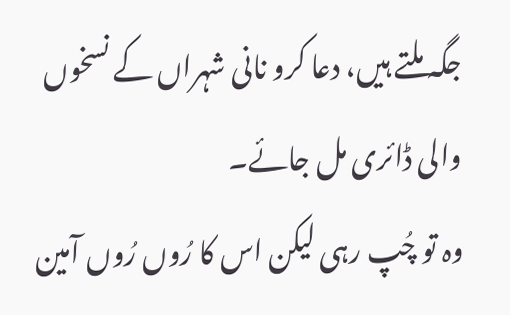جگہ ملتے ہیں، دعا کرو نانی شہراں کے نسخوں والی ڈائری مل جائے۔
وہ تو چُپ رہی لیکن اس کا رُوں رُوں آمین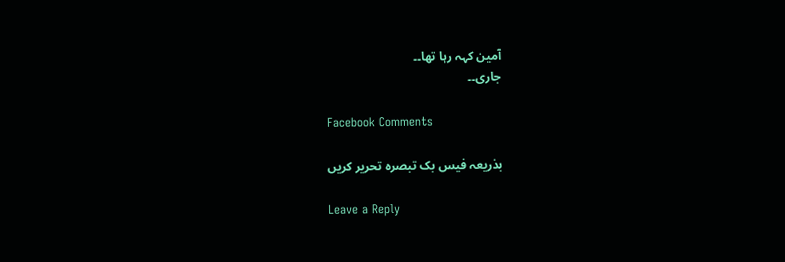آمین کہہ رہا تھا۔۔
جاری۔۔

Facebook Comments

بذریعہ فیس بک تبصرہ تحریر کریں

Leave a Reply